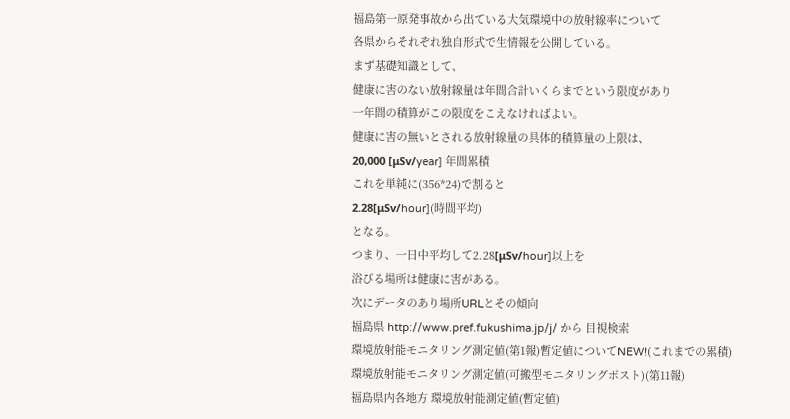福島第一原発事故から出ている大気環境中の放射線率について
各県からそれぞれ独自形式で生情報を公開している。
まず基礎知識として、
健康に害のない放射線量は年間合計いくらまでという限度があり
一年間の積算がこの限度をこえなければよい。
健康に害の無いとされる放射線量の具体的積算量の上限は、
20,000 [μSv/year] 年間累積
これを単純に(356*24)で割ると
2.28[μSv/hour](時間平均)
となる。
つまり、一日中平均して2.28[μSv/hour]以上を
浴びる場所は健康に害がある。
次にデータのあり場所URLとその傾向
福島県 http://www.pref.fukushima.jp/j/ から 目視検索
環境放射能モニタリング測定値(第1報)暫定値についてNEW!(これまでの累積)
環境放射能モニタリング測定値(可搬型モニタリングポスト)(第11報)
福島県内各地方 環境放射能測定値(暫定値)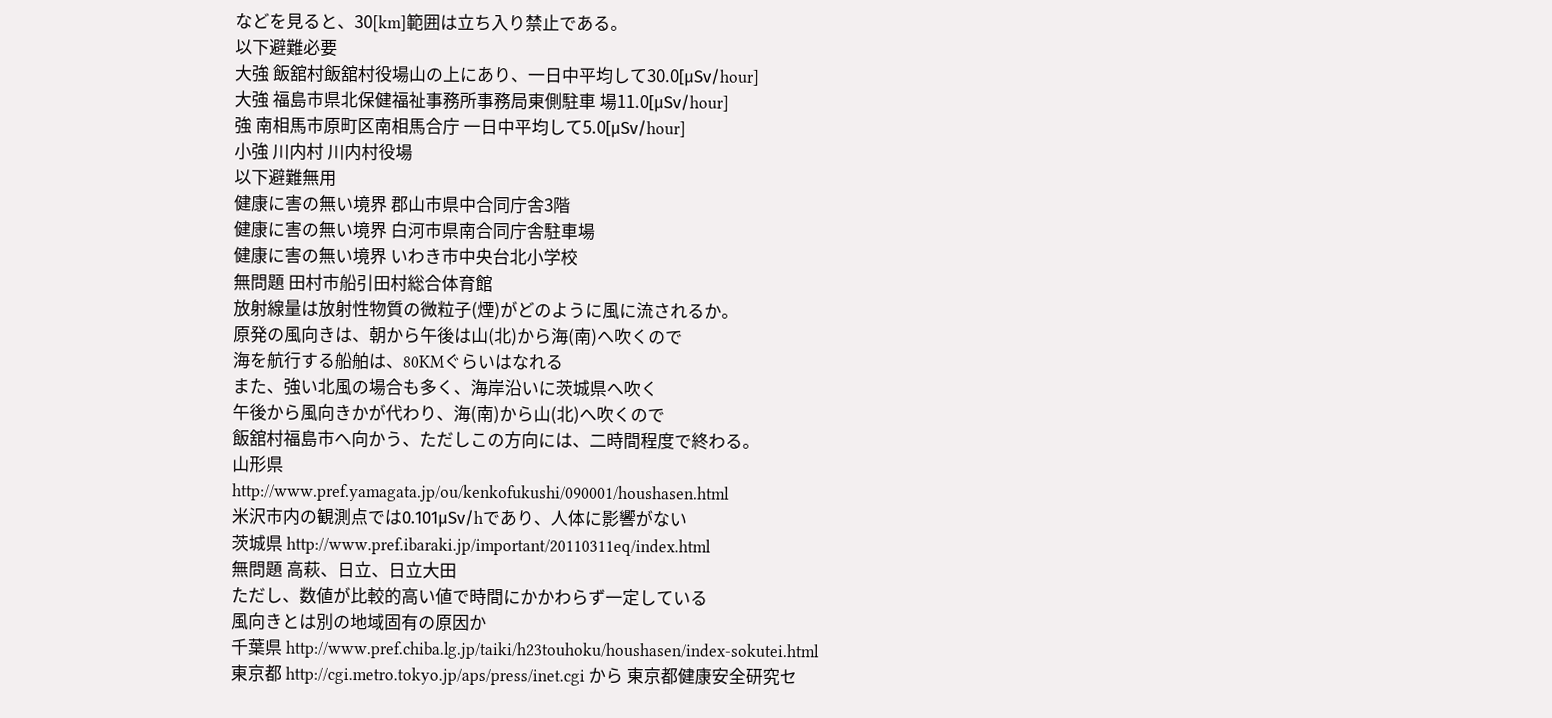などを見ると、30[km]範囲は立ち入り禁止である。
以下避難必要
大強 飯舘村飯舘村役場山の上にあり、一日中平均して30.0[μSv/hour]
大強 福島市県北保健福祉事務所事務局東側駐車 場11.0[μSv/hour]
強 南相馬市原町区南相馬合庁 一日中平均して5.0[μSv/hour]
小強 川内村 川内村役場
以下避難無用
健康に害の無い境界 郡山市県中合同庁舎3階
健康に害の無い境界 白河市県南合同庁舎駐車場
健康に害の無い境界 いわき市中央台北小学校
無問題 田村市船引田村総合体育館
放射線量は放射性物質の微粒子(煙)がどのように風に流されるか。
原発の風向きは、朝から午後は山(北)から海(南)へ吹くので
海を航行する船舶は、80KMぐらいはなれる
また、強い北風の場合も多く、海岸沿いに茨城県へ吹く
午後から風向きかが代わり、海(南)から山(北)へ吹くので
飯舘村福島市へ向かう、ただしこの方向には、二時間程度で終わる。
山形県
http://www.pref.yamagata.jp/ou/kenkofukushi/090001/houshasen.html
米沢市内の観測点では0.101μSv/hであり、人体に影響がない
茨城県 http://www.pref.ibaraki.jp/important/20110311eq/index.html
無問題 高萩、日立、日立大田
ただし、数値が比較的高い値で時間にかかわらず一定している
風向きとは別の地域固有の原因か
千葉県 http://www.pref.chiba.lg.jp/taiki/h23touhoku/houshasen/index-sokutei.html
東京都 http://cgi.metro.tokyo.jp/aps/press/inet.cgi から 東京都健康安全研究セ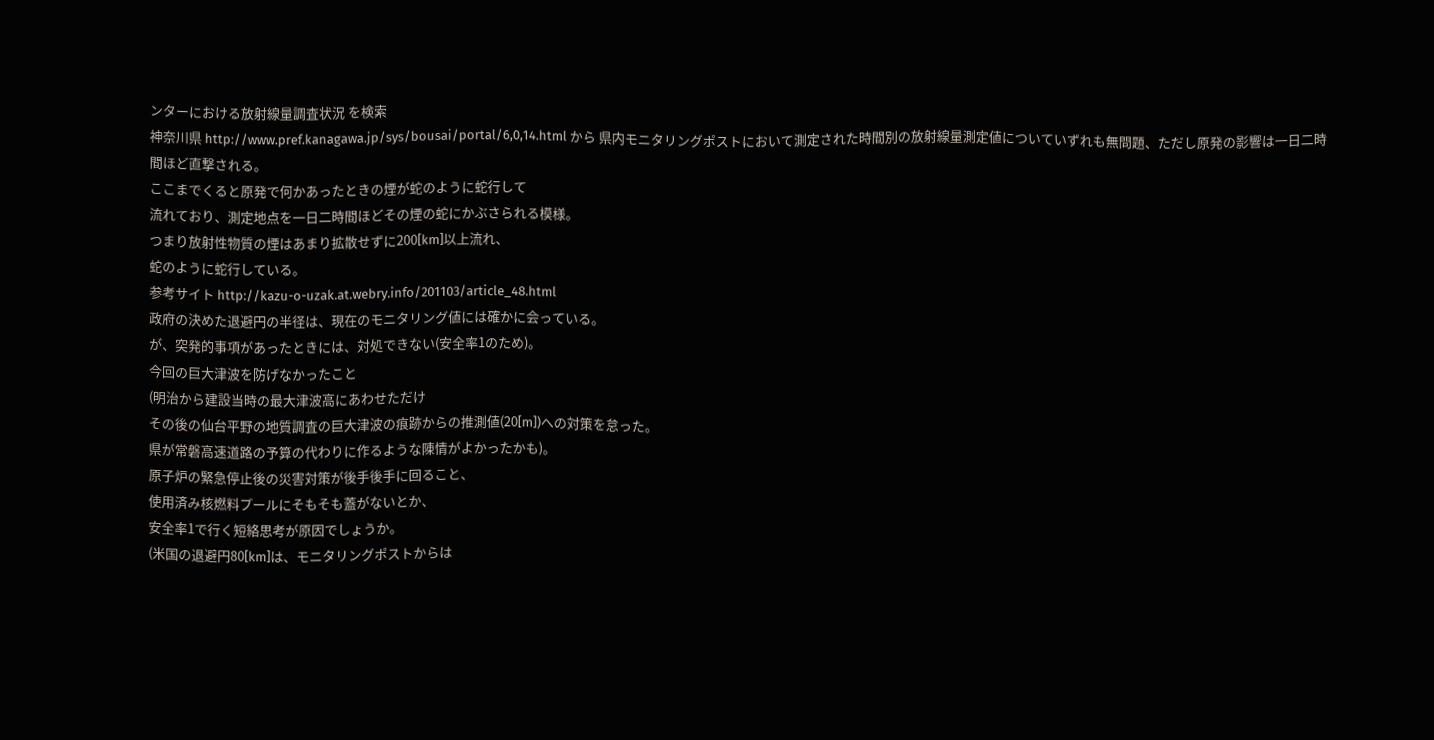ンターにおける放射線量調査状況 を検索
神奈川県 http://www.pref.kanagawa.jp/sys/bousai/portal/6,0,14.html から 県内モニタリングポストにおいて測定された時間別の放射線量測定値についていずれも無問題、ただし原発の影響は一日二時間ほど直撃される。
ここまでくると原発で何かあったときの煙が蛇のように蛇行して
流れており、測定地点を一日二時間ほどその煙の蛇にかぶさられる模様。
つまり放射性物質の煙はあまり拡散せずに200[km]以上流れ、
蛇のように蛇行している。
参考サイト http://kazu-o-uzak.at.webry.info/201103/article_48.html
政府の決めた退避円の半径は、現在のモニタリング値には確かに会っている。
が、突発的事項があったときには、対処できない(安全率1のため)。
今回の巨大津波を防げなかったこと
(明治から建設当時の最大津波高にあわせただけ
その後の仙台平野の地質調査の巨大津波の痕跡からの推測値(20[m])への対策を怠った。
県が常磐高速道路の予算の代わりに作るような陳情がよかったかも)。
原子炉の緊急停止後の災害対策が後手後手に回ること、
使用済み核燃料プールにそもそも蓋がないとか、
安全率1で行く短絡思考が原因でしょうか。
(米国の退避円80[km]は、モニタリングポストからは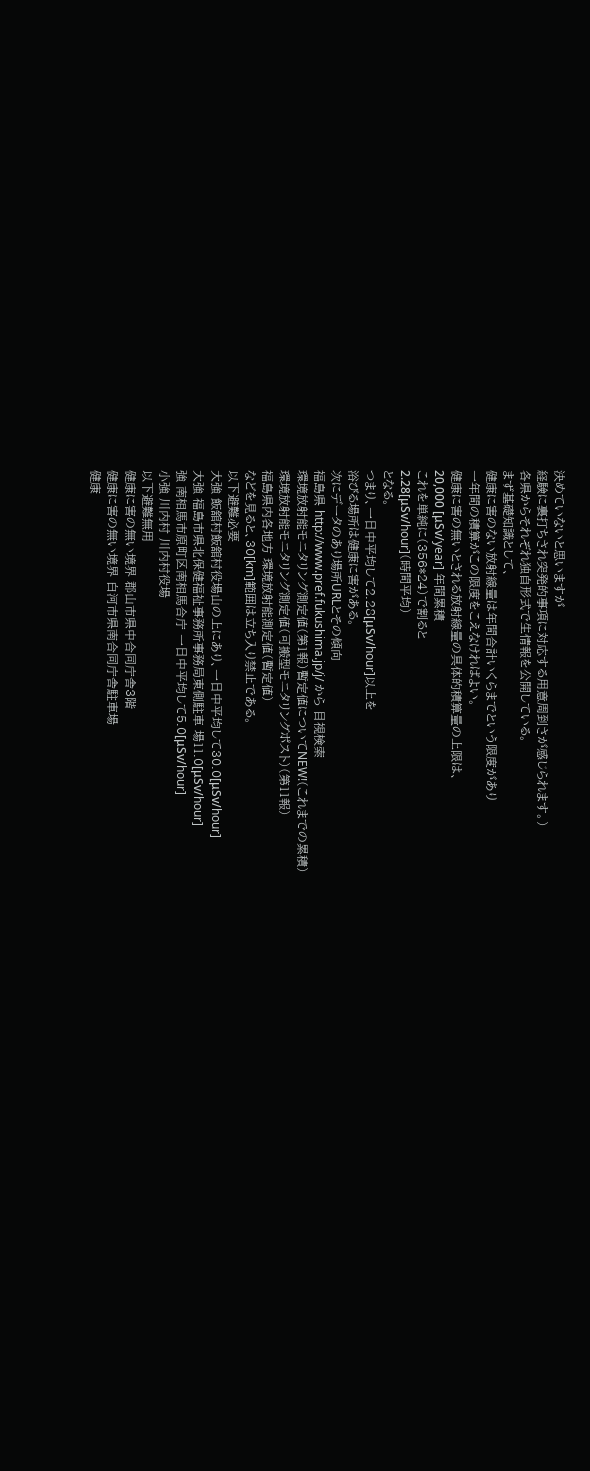決めていないと思いますが
経験に裏打ちされ突発的事項に対応する用意周到さが感じられます。)
各県からそれぞれ独自形式で生情報を公開している。
まず基礎知識として、
健康に害のない放射線量は年間合計いくらまでという限度があり
一年間の積算がこの限度をこえなければよい。
健康に害の無いとされる放射線量の具体的積算量の上限は、
20,000 [μSv/year] 年間累積
これを単純に(356*24)で割ると
2.28[μSv/hour](時間平均)
となる。
つまり、一日中平均して2.28[μSv/hour]以上を
浴びる場所は健康に害がある。
次にデータのあり場所URLとその傾向
福島県 http://www.pref.fukushima.jp/j/ から 目視検索
環境放射能モニタリング測定値(第1報)暫定値についてNEW!(これまでの累積)
環境放射能モニタリング測定値(可搬型モニタリングポスト)(第11報)
福島県内各地方 環境放射能測定値(暫定値)
などを見ると、30[km]範囲は立ち入り禁止である。
以下避難必要
大強 飯舘村飯舘村役場山の上にあり、一日中平均して30.0[μSv/hour]
大強 福島市県北保健福祉事務所事務局東側駐車 場11.0[μSv/hour]
強 南相馬市原町区南相馬合庁 一日中平均して5.0[μSv/hour]
小強 川内村 川内村役場
以下避難無用
健康に害の無い境界 郡山市県中合同庁舎3階
健康に害の無い境界 白河市県南合同庁舎駐車場
健康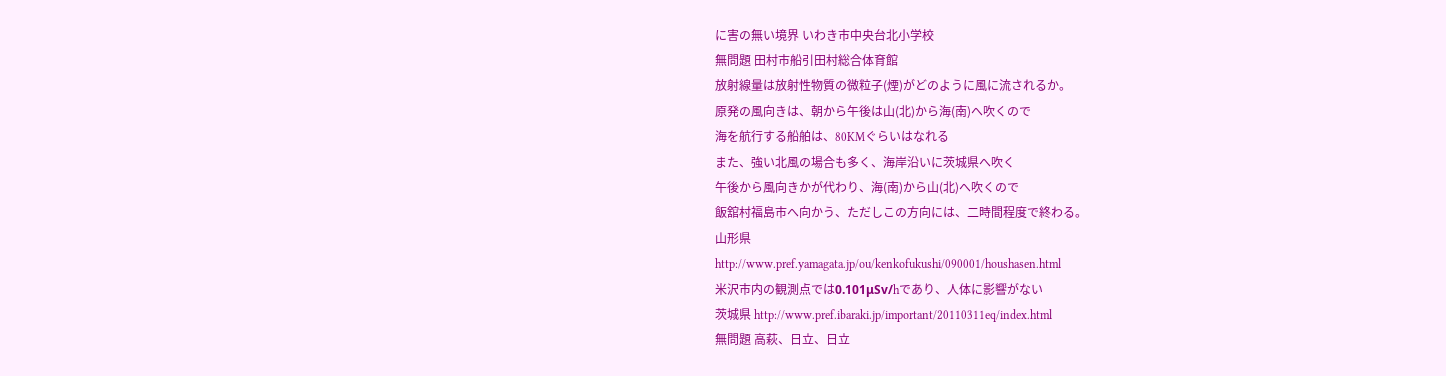に害の無い境界 いわき市中央台北小学校
無問題 田村市船引田村総合体育館
放射線量は放射性物質の微粒子(煙)がどのように風に流されるか。
原発の風向きは、朝から午後は山(北)から海(南)へ吹くので
海を航行する船舶は、80KMぐらいはなれる
また、強い北風の場合も多く、海岸沿いに茨城県へ吹く
午後から風向きかが代わり、海(南)から山(北)へ吹くので
飯舘村福島市へ向かう、ただしこの方向には、二時間程度で終わる。
山形県
http://www.pref.yamagata.jp/ou/kenkofukushi/090001/houshasen.html
米沢市内の観測点では0.101μSv/hであり、人体に影響がない
茨城県 http://www.pref.ibaraki.jp/important/20110311eq/index.html
無問題 高萩、日立、日立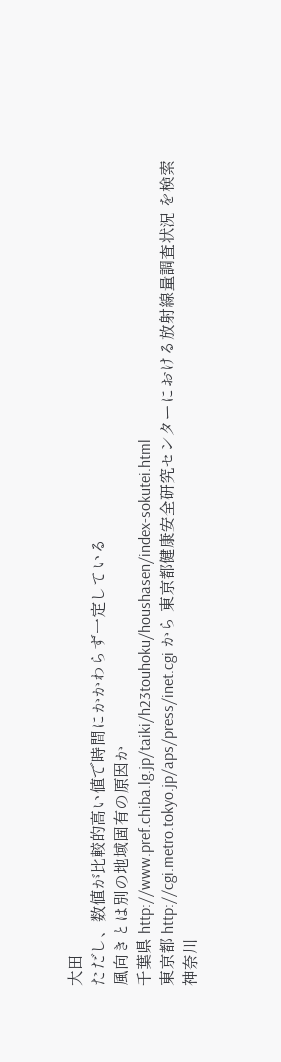大田
ただし、数値が比較的高い値で時間にかかわらず一定している
風向きとは別の地域固有の原因か
千葉県 http://www.pref.chiba.lg.jp/taiki/h23touhoku/houshasen/index-sokutei.html
東京都 http://cgi.metro.tokyo.jp/aps/press/inet.cgi から 東京都健康安全研究センターにおける放射線量調査状況 を検索
神奈川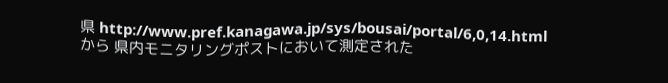県 http://www.pref.kanagawa.jp/sys/bousai/portal/6,0,14.html から 県内モニタリングポストにおいて測定された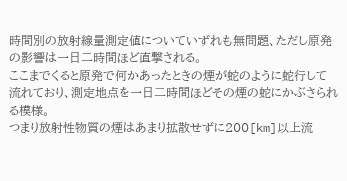時間別の放射線量測定値についていずれも無問題、ただし原発の影響は一日二時間ほど直撃される。
ここまでくると原発で何かあったときの煙が蛇のように蛇行して
流れており、測定地点を一日二時間ほどその煙の蛇にかぶさられる模様。
つまり放射性物質の煙はあまり拡散せずに200[km]以上流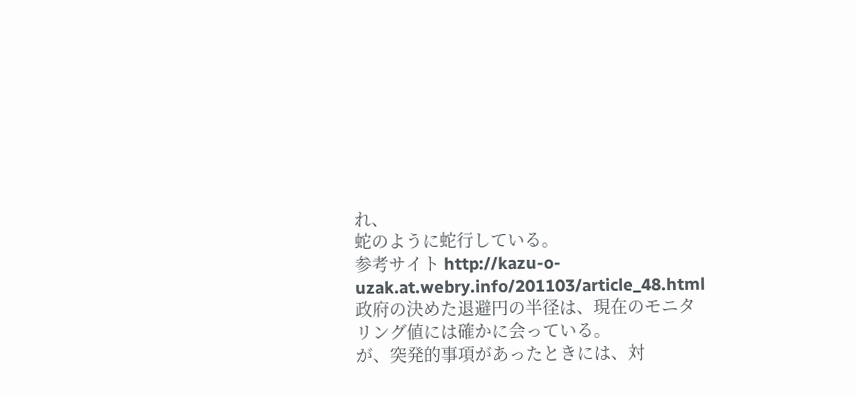れ、
蛇のように蛇行している。
参考サイト http://kazu-o-uzak.at.webry.info/201103/article_48.html
政府の決めた退避円の半径は、現在のモニタリング値には確かに会っている。
が、突発的事項があったときには、対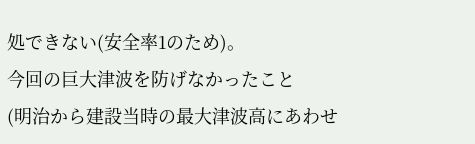処できない(安全率1のため)。
今回の巨大津波を防げなかったこと
(明治から建設当時の最大津波高にあわせ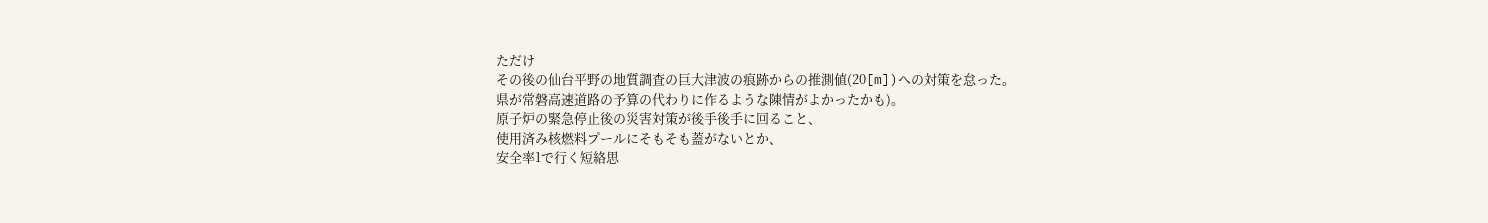ただけ
その後の仙台平野の地質調査の巨大津波の痕跡からの推測値(20[m])への対策を怠った。
県が常磐高速道路の予算の代わりに作るような陳情がよかったかも)。
原子炉の緊急停止後の災害対策が後手後手に回ること、
使用済み核燃料プールにそもそも蓋がないとか、
安全率1で行く短絡思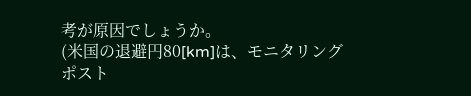考が原因でしょうか。
(米国の退避円80[km]は、モニタリングポスト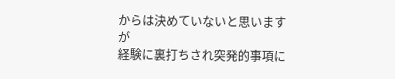からは決めていないと思いますが
経験に裏打ちされ突発的事項に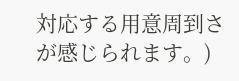対応する用意周到さが感じられます。)